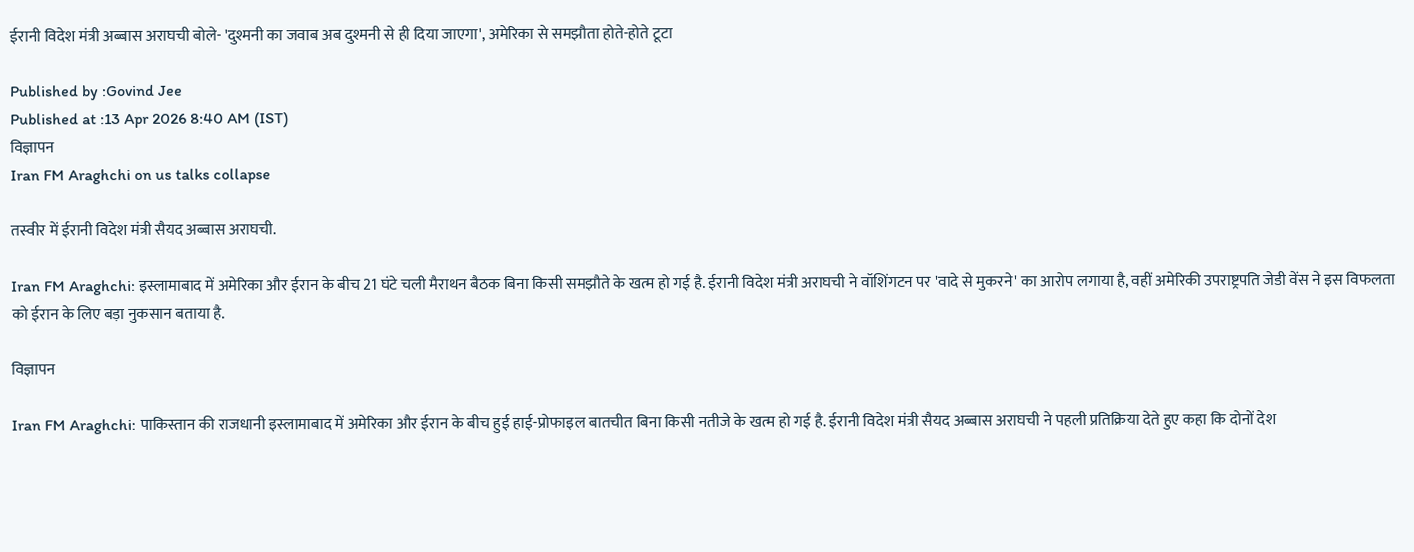ईरानी विदेश मंत्री अब्बास अराघची बोले- 'दुश्मनी का जवाब अब दुश्मनी से ही दिया जाएगा', अमेरिका से समझौता होते-होते टूटा

Published by :Govind Jee
Published at :13 Apr 2026 8:40 AM (IST)
विज्ञापन
Iran FM Araghchi on us talks collapse

तस्वीर में ईरानी विदेश मंत्री सैयद अब्बास अराघची.

Iran FM Araghchi: इस्लामाबाद में अमेरिका और ईरान के बीच 21 घंटे चली मैराथन बैठक बिना किसी समझौते के खत्म हो गई है. ईरानी विदेश मंत्री अराघची ने वॉशिंगटन पर 'वादे से मुकरने' का आरोप लगाया है, वहीं अमेरिकी उपराष्ट्रपति जेडी वेंस ने इस विफलता को ईरान के लिए बड़ा नुकसान बताया है.

विज्ञापन

Iran FM Araghchi: पाकिस्तान की राजधानी इस्लामाबाद में अमेरिका और ईरान के बीच हुई हाई-प्रोफाइल बातचीत बिना किसी नतीजे के खत्म हो गई है. ईरानी विदेश मंत्री सैयद अब्बास अराघची ने पहली प्रतिक्रिया देते हुए कहा कि दोनों देश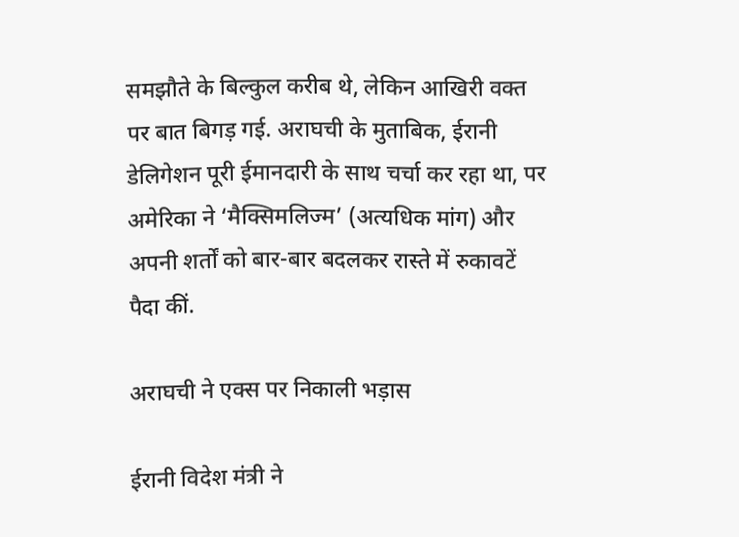समझौते के बिल्कुल करीब थे, लेकिन आखिरी वक्त पर बात बिगड़ गई. अराघची के मुताबिक, ईरानी डेलिगेशन पूरी ईमानदारी के साथ चर्चा कर रहा था, पर अमेरिका ने ‘मैक्सिमलिज्म’ (अत्यधिक मांग) और अपनी शर्तों को बार-बार बदलकर रास्ते में रुकावटें पैदा कीं.

अराघची ने एक्स पर निकाली भड़ास

ईरानी विदेश मंत्री ने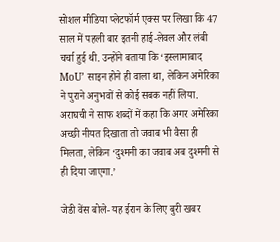सोशल मीडिया प्लेटफॉर्म एक्स पर लिखा कि 47 साल में पहली बार इतनी हाई-लेवल और लंबी चर्चा हुई थी. उन्होंने बताया कि ‘इस्लामाबाद MoU’ साइन होने ही वाला था, लेकिन अमेरिका ने पुराने अनुभवों से कोई सबक नहीं लिया. अराघची ने साफ शब्दों में कहा कि अगर अमेरिका अच्छी नीयत दिखाता तो जवाब भी वैसा ही मिलता, लेकिन ‘दुश्मनी का जवाब अब दुश्मनी से ही दिया जाएगा.’

जेडी वेंस बोले- यह ईरान के लिए बुरी खबर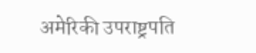अमेरिकी उपराष्ट्रपति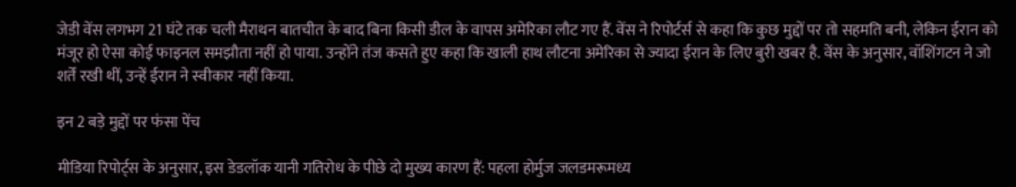जेडी वेंस लगभग 21 घंटे तक चली मैराथन बातचीत के बाद बिना किसी डील के वापस अमेरिका लौट गए हैं. वेंस ने रिपोर्टर्स से कहा कि कुछ मुद्दों पर तो सहमति बनी, लेकिन ईरान को मंजूर हो ऐसा कोई फाइनल समझौता नहीं हो पाया. उन्होंने तंज कसते हुए कहा कि खाली हाथ लौटना अमेरिका से ज्यादा ईरान के लिए बुरी खबर है. वेंस के अनुसार, वॉशिंगटन ने जो शर्तें रखी थीं, उन्हें ईरान ने स्वीकार नहीं किया.

इन 2 बड़े मुद्दों पर फंसा पेंच

मीडिया रिपोर्ट्स के अनुसार, इस डेडलॉक यानी गतिरोध के पीछे दो मुख्य कारण हैं: पहला होर्मुज जलडमरूमध्य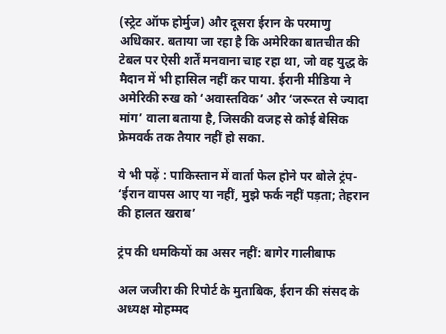(स्ट्रेट ऑफ होर्मुज) और दूसरा ईरान के परमाणु अधिकार. बताया जा रहा है कि अमेरिका बातचीत की टेबल पर ऐसी शर्तें मनवाना चाह रहा था, जो वह युद्ध के मैदान में भी हासिल नहीं कर पाया. ईरानी मीडिया ने अमेरिकी रुख को ‘अवास्तविक’ और ‘जरूरत से ज्यादा मांग’ वाला बताया है, जिसकी वजह से कोई बेसिक फ्रेमवर्क तक तैयार नहीं हो सका.

ये भी पढ़ें : पाकिस्तान में वार्ता फेल होने पर बोले ट्रंप- ‘ईरान वापस आए या नहीं, मुझे फर्क नहीं पड़ता; तेहरान की हालत खराब’

ट्रंप की धमकियों का असर नहीं: बागेर गालीबाफ

अल जजीरा की रिपोर्ट के मुताबिक, ईरान की संसद के अध्यक्ष मोहम्मद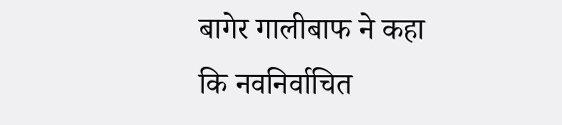बागेर गालीबाफ ने कहा कि नवनिर्वाचित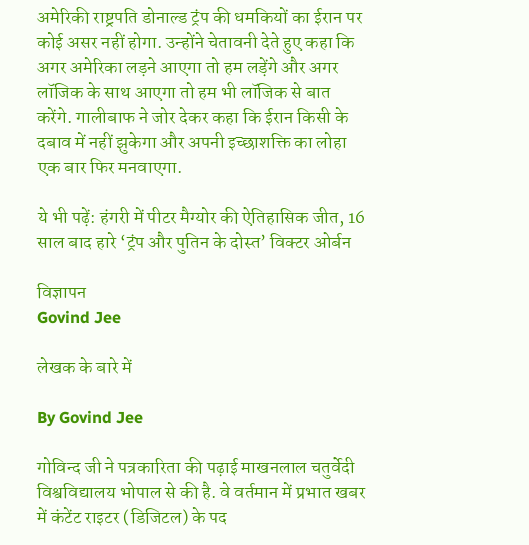अमेरिकी राष्ट्रपति डोनाल्ड ट्रंप की धमकियों का ईरान पर कोई असर नहीं होगा. उन्होंने चेतावनी देते हुए कहा कि अगर अमेरिका लड़ने आएगा तो हम लड़ेंगे और अगर लॉजिक के साथ आएगा तो हम भी लॉजिक से बात करेंगे. गालीबाफ ने जोर देकर कहा कि ईरान किसी के दबाव में नहीं झुकेगा और अपनी इच्छाशक्ति का लोहा एक बार फिर मनवाएगा.

ये भी पढ़ें: हंगरी में पीटर मैग्योर की ऐतिहासिक जीत, 16 साल बाद हारे ‘ट्रंप और पुतिन के दोस्त’ विक्टर ओर्बन

विज्ञापन
Govind Jee

लेखक के बारे में

By Govind Jee

गोविन्द जी ने पत्रकारिता की पढ़ाई माखनलाल चतुर्वेदी विश्वविद्यालय भोपाल से की है. वे वर्तमान में प्रभात खबर में कंटेंट राइटर (डिजिटल) के पद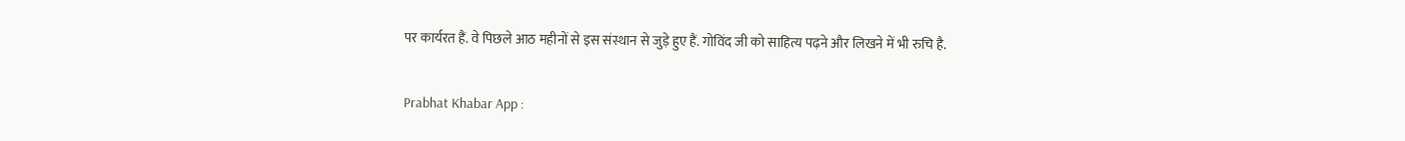पर कार्यरत हैं. वे पिछले आठ महीनों से इस संस्थान से जुड़े हुए हैं. गोविंद जी को साहित्य पढ़ने और लिखने में भी रुचि है.

Prabhat Khabar App :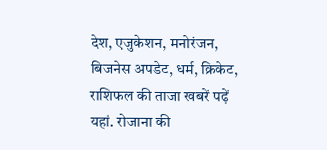देश, एजुकेशन, मनोरंजन, बिजनेस अपडेट, धर्म, क्रिकेट, राशिफल की ताजा खबरें पढ़ें यहां. रोजाना की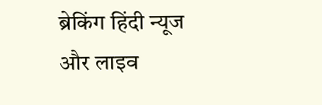ब्रेकिंग हिंदी न्यूज और लाइव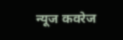न्यूज कवरेज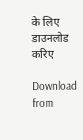के लिए डाउनलोड करिए

Download from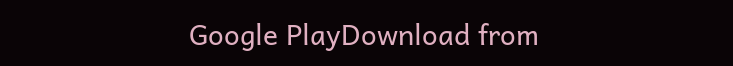Google PlayDownload from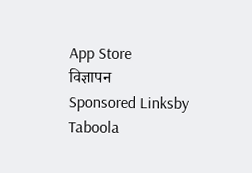App Store
विज्ञापन
Sponsored Linksby Taboola